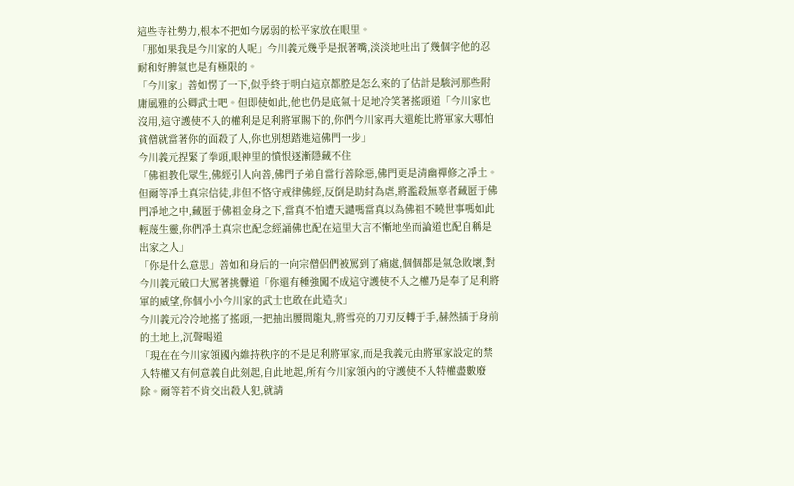這些寺社勢力,根本不把如今孱弱的松平家放在眼里。
「那如果我是今川家的人呢」今川義元幾乎是抿著嘴,淡淡地吐出了幾個字他的忍耐和好脾氣也是有極限的。
「今川家」善如愣了一下,似乎終于明白這京都腔是怎么來的了估計是駿河那些附庸風雅的公卿武士吧。但即使如此,他也仍是底氣十足地冷笑著搖頭道「今川家也沒用,這守護使不入的權利是足利將軍賜下的,你們今川家再大還能比將軍家大哪怕貧僧就當著你的面殺了人,你也別想踏進這佛門一步」
今川義元捏緊了拳頭,眼神里的憤恨逐漸隱藏不住
「佛祖教化眾生,佛經引人向善,佛門子弟自當行善除惡,佛門更是清幽禪修之凈土。但爾等凈土真宗信徒,非但不恪守戒律佛經,反倒是助紂為虐,將濫殺無辜者藏匿于佛門凈地之中,藏匿于佛祖金身之下,當真不怕遭天譴嗎當真以為佛祖不曉世事嗎如此輕蔑生靈,你們凈土真宗也配念經誦佛也配在這里大言不慚地坐而論道也配自稱是出家之人」
「你是什么意思」善如和身后的一向宗僧侶們被罵到了痛處,個個都是氣急敗壞,對今川義元破口大罵著挑釁道「你還有種強闖不成這守護使不入之權乃是奉了足利將軍的威望,你個小小今川家的武士也敢在此造次」
今川義元冷冷地搖了搖頭,一把抽出腰間龍丸,將雪亮的刀刃反轉于手,赫然插于身前的土地上,沉聲喝道
「現在在今川家領國內維持秩序的不是足利將軍家,而是我義元由將軍家設定的禁入特權又有何意義自此刻起,自此地起,所有今川家領內的守護使不入特權盡數廢除。爾等若不肯交出殺人犯,就請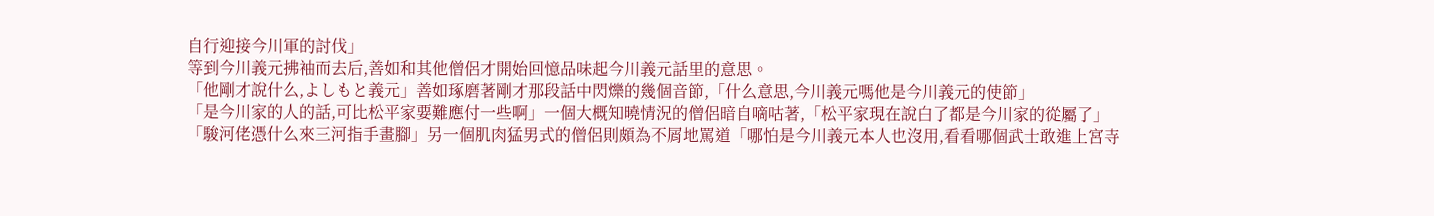自行迎接今川軍的討伐」
等到今川義元拂袖而去后,善如和其他僧侶才開始回憶品味起今川義元話里的意思。
「他剛才說什么,よしもと義元」善如琢磨著剛才那段話中閃爍的幾個音節,「什么意思,今川義元嗎他是今川義元的使節」
「是今川家的人的話,可比松平家要難應付一些啊」一個大概知曉情況的僧侶暗自嘀咕著,「松平家現在說白了都是今川家的從屬了」
「駿河佬憑什么來三河指手畫腳」另一個肌肉猛男式的僧侶則頗為不屑地罵道「哪怕是今川義元本人也沒用,看看哪個武士敢進上宮寺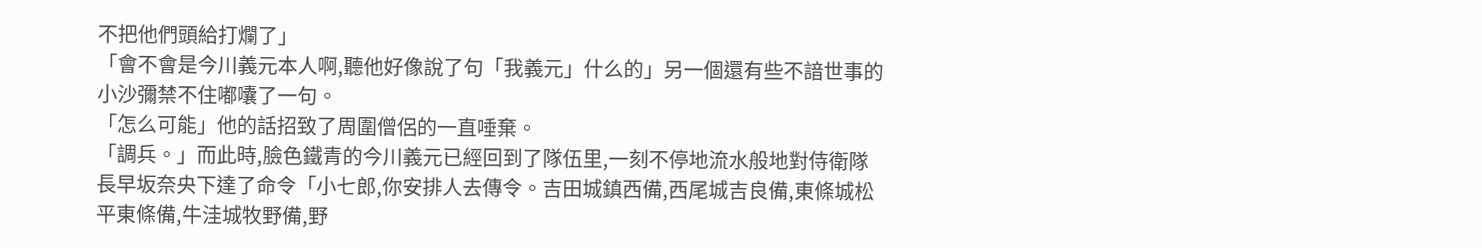不把他們頭給打爛了」
「會不會是今川義元本人啊,聽他好像說了句「我義元」什么的」另一個還有些不諳世事的小沙彌禁不住嘟囔了一句。
「怎么可能」他的話招致了周圍僧侶的一直唾棄。
「調兵。」而此時,臉色鐵青的今川義元已經回到了隊伍里,一刻不停地流水般地對侍衛隊長早坂奈央下達了命令「小七郎,你安排人去傳令。吉田城鎮西備,西尾城吉良備,東條城松平東條備,牛洼城牧野備,野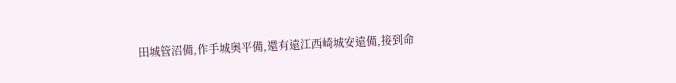田城管沼備,作手城奧平備,還有遠江西崎城安遠備,接到命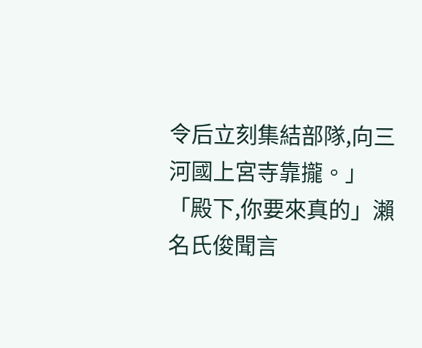令后立刻集結部隊,向三河國上宮寺靠攏。」
「殿下,你要來真的」瀨名氏俊聞言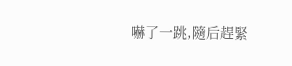嚇了一跳,隨后趕緊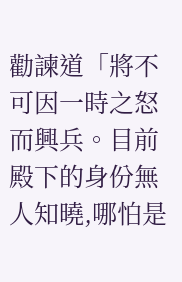勸諫道「將不可因一時之怒而興兵。目前殿下的身份無人知曉,哪怕是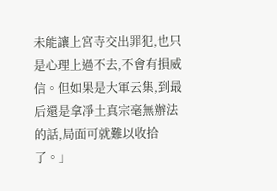未能讓上宮寺交出罪犯,也只是心理上過不去,不會有損威信。但如果是大軍云集,到最后還是拿凈土真宗毫無辦法的話,局面可就難以收拾了。」